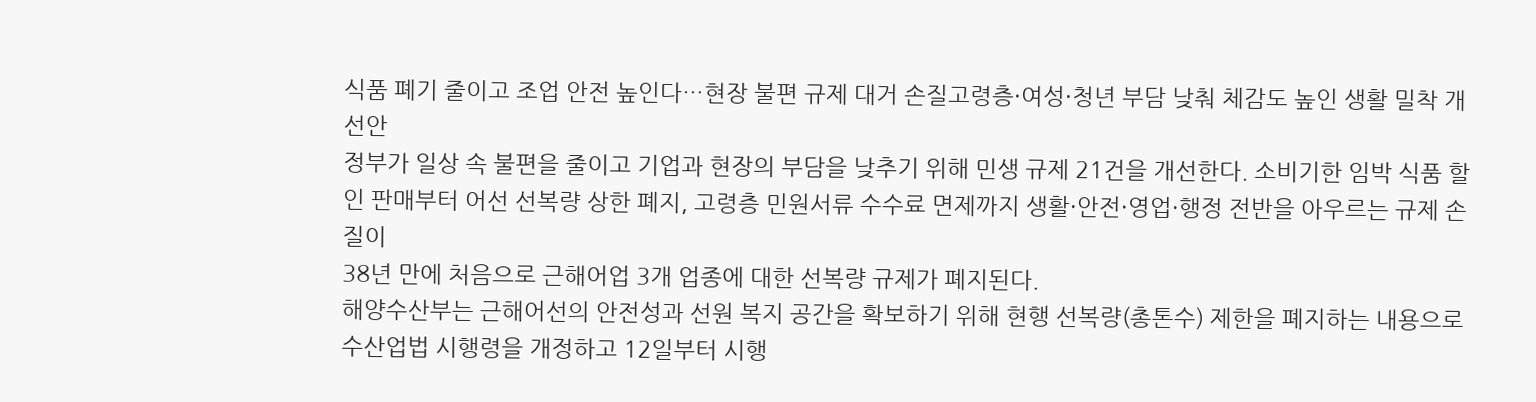식품 폐기 줄이고 조업 안전 높인다…현장 불편 규제 대거 손질고령층·여성·청년 부담 낮춰 체감도 높인 생활 밀착 개선안
정부가 일상 속 불편을 줄이고 기업과 현장의 부담을 낮추기 위해 민생 규제 21건을 개선한다. 소비기한 임박 식품 할인 판매부터 어선 선복량 상한 폐지, 고령층 민원서류 수수료 면제까지 생활·안전·영업·행정 전반을 아우르는 규제 손질이
38년 만에 처음으로 근해어업 3개 업종에 대한 선복량 규제가 폐지된다.
해양수산부는 근해어선의 안전성과 선원 복지 공간을 확보하기 위해 현행 선복량(총톤수) 제한을 폐지하는 내용으로 수산업법 시행령을 개정하고 12일부터 시행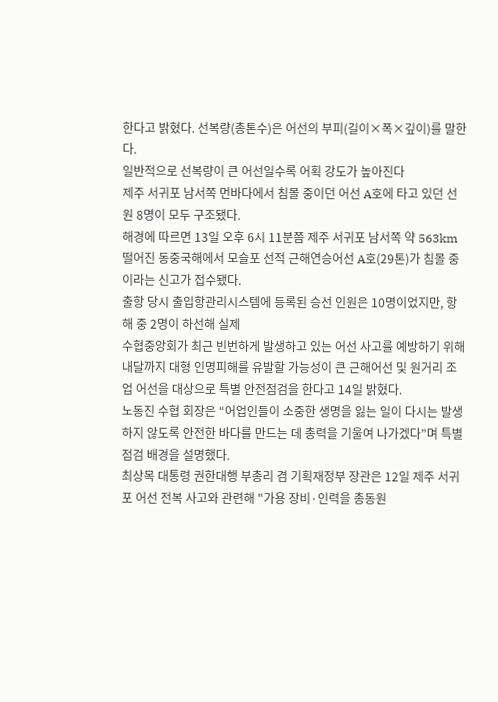한다고 밝혔다. 선복량(총톤수)은 어선의 부피(길이×폭×깊이)를 말한다.
일반적으로 선복량이 큰 어선일수록 어획 강도가 높아진다
제주 서귀포 남서쪽 먼바다에서 침몰 중이던 어선 A호에 타고 있던 선원 8명이 모두 구조됐다.
해경에 따르면 13일 오후 6시 11분쯤 제주 서귀포 남서쪽 약 563km 떨어진 동중국해에서 모슬포 선적 근해연승어선 A호(29톤)가 침몰 중이라는 신고가 접수됐다.
출항 당시 출입항관리시스템에 등록된 승선 인원은 10명이었지만, 항해 중 2명이 하선해 실제
수협중앙회가 최근 빈번하게 발생하고 있는 어선 사고를 예방하기 위해 내달까지 대형 인명피해를 유발할 가능성이 큰 근해어선 및 원거리 조업 어선을 대상으로 특별 안전점검을 한다고 14일 밝혔다.
노동진 수협 회장은 “어업인들이 소중한 생명을 잃는 일이 다시는 발생하지 않도록 안전한 바다를 만드는 데 총력을 기울여 나가겠다”며 특별점검 배경을 설명했다.
최상목 대통령 권한대행 부총리 겸 기획재정부 장관은 12일 제주 서귀포 어선 전복 사고와 관련해 "가용 장비·인력을 총동원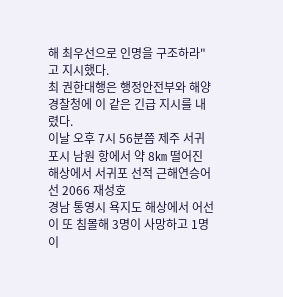해 최우선으로 인명을 구조하라"고 지시했다.
최 권한대행은 행정안전부와 해양경찰청에 이 같은 긴급 지시를 내렸다.
이날 오후 7시 56분쯤 제주 서귀포시 남원 항에서 약 8㎞ 떨어진 해상에서 서귀포 선적 근해연승어선 2066 재성호
경남 통영시 욕지도 해상에서 어선이 또 침몰해 3명이 사망하고 1명이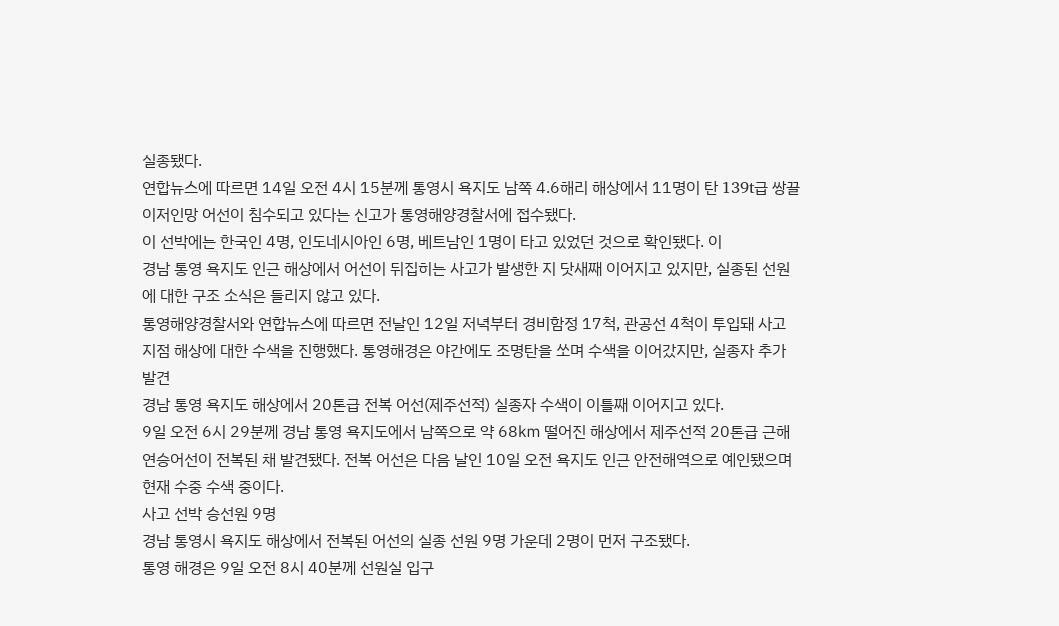실종됐다.
연합뉴스에 따르면 14일 오전 4시 15분께 통영시 욕지도 남쪽 4.6해리 해상에서 11명이 탄 139t급 쌍끌이저인망 어선이 침수되고 있다는 신고가 통영해양경찰서에 접수됐다.
이 선박에는 한국인 4명, 인도네시아인 6명, 베트남인 1명이 타고 있었던 것으로 확인됐다. 이
경남 통영 욕지도 인근 해상에서 어선이 뒤집히는 사고가 발생한 지 닷새째 이어지고 있지만, 실종된 선원에 대한 구조 소식은 들리지 않고 있다.
통영해양경찰서와 연합뉴스에 따르면 전날인 12일 저녁부터 경비함정 17척, 관공선 4척이 투입돼 사고 지점 해상에 대한 수색을 진행했다. 통영해경은 야간에도 조명탄을 쏘며 수색을 이어갔지만, 실종자 추가 발견
경남 통영 욕지도 해상에서 20톤급 전복 어선(제주선적) 실종자 수색이 이틀째 이어지고 있다.
9일 오전 6시 29분께 경남 통영 욕지도에서 남쪽으로 약 68㎞ 떨어진 해상에서 제주선적 20톤급 근해연승어선이 전복된 채 발견됐다. 전복 어선은 다음 날인 10일 오전 욕지도 인근 안전해역으로 예인됐으며 현재 수중 수색 중이다.
사고 선박 승선원 9명
경남 통영시 욕지도 해상에서 전복된 어선의 실종 선원 9명 가운데 2명이 먼저 구조됐다.
통영 해경은 9일 오전 8시 40분께 선원실 입구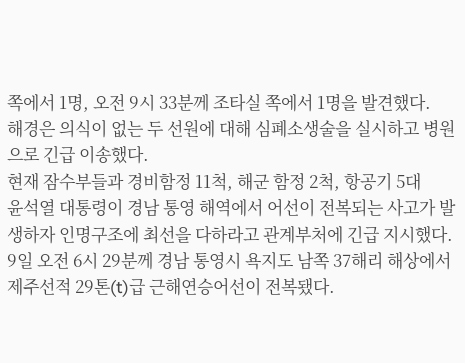쪽에서 1명, 오전 9시 33분께 조타실 쪽에서 1명을 발견했다.
해경은 의식이 없는 두 선원에 대해 심폐소생술을 실시하고 병원으로 긴급 이송했다.
현재 잠수부들과 경비함정 11척, 해군 함정 2척, 항공기 5대
윤석열 대통령이 경남 통영 해역에서 어선이 전복되는 사고가 발생하자 인명구조에 최선을 다하라고 관계부처에 긴급 지시했다.
9일 오전 6시 29분께 경남 통영시 욕지도 남쪽 37해리 해상에서 제주선적 29톤(t)급 근해연승어선이 전복됐다.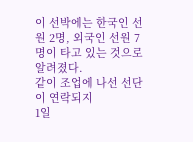이 선박에는 한국인 선원 2명, 외국인 선원 7명이 타고 있는 것으로 알려졌다.
같이 조업에 나선 선단이 연락되지
1일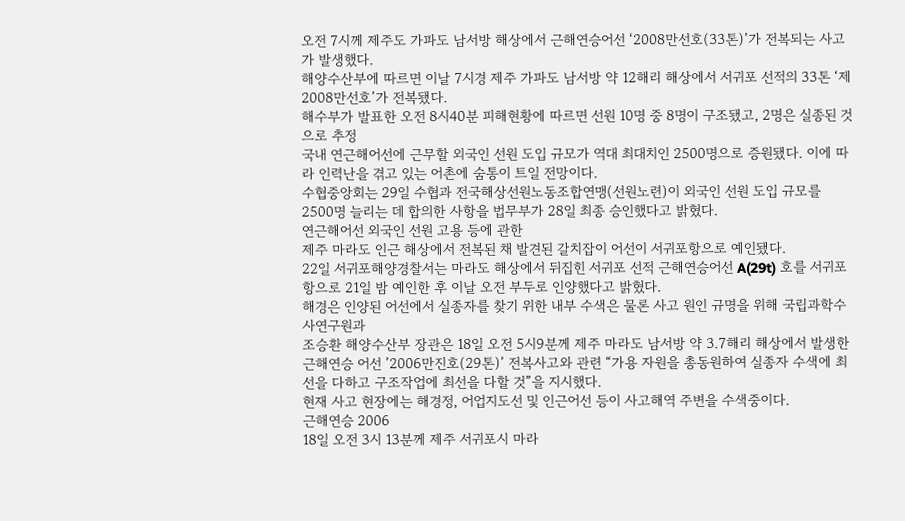오전 7시께 제주도 가파도 남서방 해상에서 근해연승어선 ‘2008만선호(33톤)’가 전복되는 사고가 발생했다.
해양수산부에 따르면 이날 7시경 제주 가파도 남서방 약 12해리 해상에서 서귀포 선적의 33톤 ‘제2008만선호’가 전복됐다.
해수부가 발표한 오전 8시40분 피해현황에 따르면 선원 10명 중 8명이 구조됐고, 2명은 실종된 것으로 추정
국내 연근해어선에 근무할 외국인 선원 도입 규모가 역대 최대치인 2500명으로 증원됐다. 이에 따라 인력난을 겪고 있는 어촌에 숨통이 트일 전망이다.
수협중앙회는 29일 수협과 전국해상선원노동조합연맹(선원노련)이 외국인 선원 도입 규모를 2500명 늘리는 데 합의한 사항을 법무부가 28일 최종 승인했다고 밝혔다.
연근해어선 외국인 선원 고용 등에 관한
제주 마라도 인근 해상에서 전복된 채 발견된 갈치잡이 어선이 서귀포항으로 예인됐다.
22일 서귀포해양경찰서는 마라도 해상에서 뒤집힌 서귀포 선적 근해연승어선 A(29t) 호를 서귀포항으로 21일 밤 예인한 후 이날 오전 부두로 인양했다고 밝혔다.
해경은 인양된 어선에서 실종자를 찾기 위한 내부 수색은 물론 사고 원인 규명을 위해 국립과학수사연구원과
조승환 해양수산부 장관은 18일 오전 5시9분께 제주 마라도 남서방 약 3.7해리 해상에서 발생한 근해연승 어선 ’2006만진호(29톤)’ 전복사고와 관련 “가용 자원을 총동원하여 실종자 수색에 최선을 다하고 구조작업에 최선을 다할 것”을 지시했다.
현재 사고 현장에는 해경정, 어업지도선 및 인근어선 등이 사고해역 주변을 수색중이다.
근해연승 2006
18일 오전 3시 13분께 제주 서귀포시 마라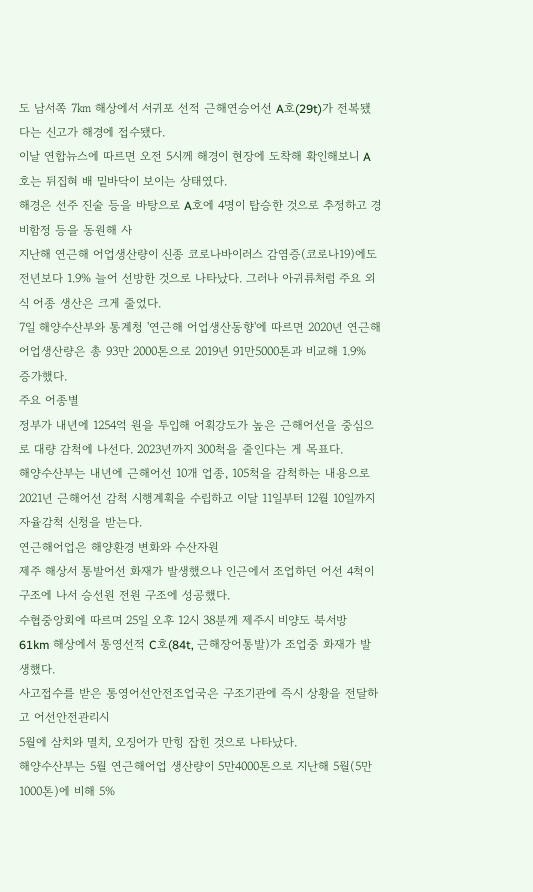도 남서쪽 7㎞ 해상에서 서귀포 선적 근해연승어선 A호(29t)가 전복됐다는 신고가 해경에 접수됐다.
이날 연합뉴스에 따르면 오전 5시께 해경이 현장에 도착해 확인해보니 A호는 뒤집혀 배 밑바닥이 보이는 상태였다.
해경은 선주 진술 등을 바탕으로 A호에 4명이 탑승한 것으로 추정하고 경비함정 등을 동원해 사
지난해 연근해 어업생산량이 신종 코로나바이러스 감염증(코로나19)에도 전년보다 1.9% 늘어 선방한 것으로 나타났다. 그러나 아귀류처럼 주요 외식 어종 생산은 크게 줄었다.
7일 해양수산부와 통계청 '연근해 어업생산동향'에 따르면 2020년 연근해 어업생산량은 총 93만 2000톤으로 2019년 91만5000톤과 비교해 1.9% 증가했다.
주요 어종별
정부가 내년에 1254억 원을 투입해 어획강도가 높은 근해어선을 중심으로 대량 감척에 나선다. 2023년까지 300척을 줄인다는 게 목표다.
해양수산부는 내년에 근해어선 10개 업종, 105척을 감척하는 내용으로 2021년 근해어선 감척 시행계획을 수립하고 이달 11일부터 12월 10일까지 자율감척 신청을 받는다.
연근해어업은 해양환경 변화와 수산자원
제주 해상서 통발어선 화재가 발생했으나 인근에서 조업하던 어선 4척이 구조에 나서 승선원 전원 구조에 성공했다.
수협중앙회에 따르며 25일 오후 12시 38분께 제주시 비양도 북서방 61km 해상에서 통영선적 C호(84t, 근해장어통발)가 조업중 화재가 발생했다.
사고접수를 받은 통영어선안전조업국은 구조기관에 즉시 상황을 전달하고 어선안전관리시
5월에 삼치와 멸치, 오징어가 만힝 잡힌 것으로 나타났다.
해양수산부는 5월 연근해어업 생산량이 5만4000톤으로 지난해 5월(5만1000톤)에 비해 5%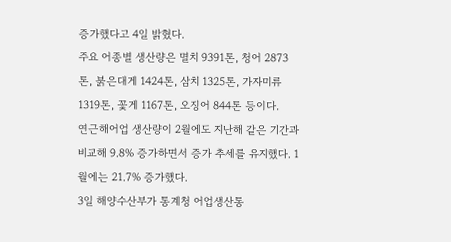증가했다고 4일 밝혔다.
주요 어종별 생산량은 멸치 9391톤, 청어 2873톤, 붉은대게 1424톤, 삼치 1325톤, 가자미류 1319톤, 꽃게 1167톤, 오징어 844톤 등이다.
연근해어업 생산량이 2월에도 지난해 같은 기간과 비교해 9.8% 증가하면서 증가 추세를 유지했다. 1월에는 21.7% 증가했다.
3일 해양수산부가 통계청 어업생산통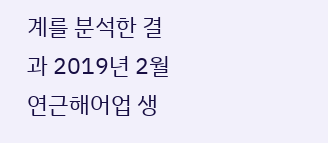계를 분석한 결과 2019년 2월 연근해어업 생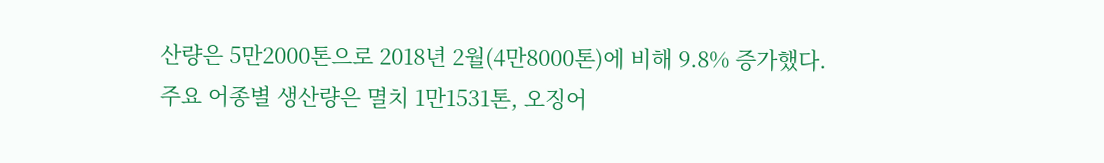산량은 5만2000톤으로 2018년 2월(4만8000톤)에 비해 9.8% 증가했다.
주요 어종별 생산량은 멸치 1만1531톤, 오징어